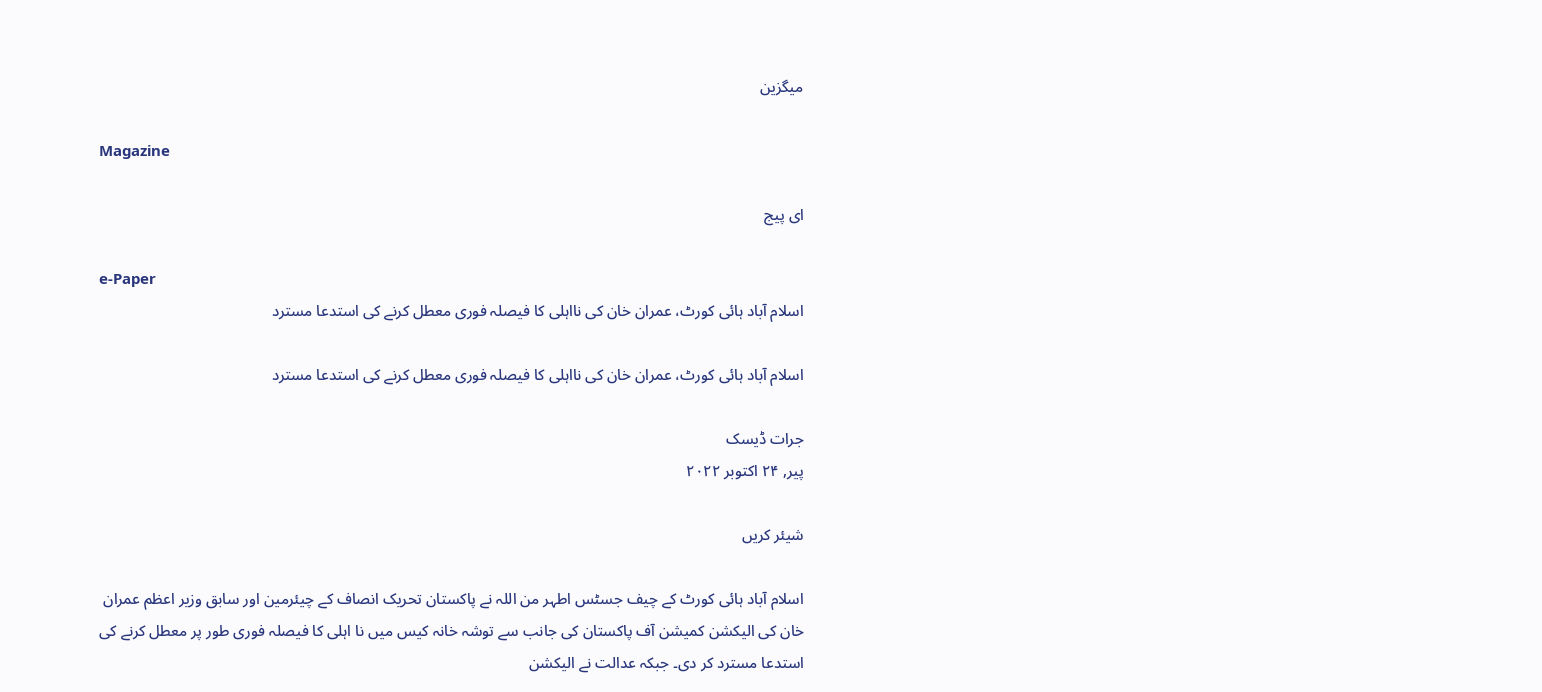میگزین

Magazine

ای پیج

e-Paper
اسلام آباد ہائی کورٹ، عمران خان کی نااہلی کا فیصلہ فوری معطل کرنے کی استدعا مسترد

اسلام آباد ہائی کورٹ، عمران خان کی نااہلی کا فیصلہ فوری معطل کرنے کی استدعا مسترد

جرات ڈیسک
پیر, ۲۴ اکتوبر ۲۰۲۲

شیئر کریں

اسلام آباد ہائی کورٹ کے چیف جسٹس اطہر من اللہ نے پاکستان تحریک انصاف کے چیئرمین اور سابق وزیر اعظم عمران خان کی الیکشن کمیشن آف پاکستان کی جانب سے توشہ خانہ کیس میں نا اہلی کا فیصلہ فوری طور پر معطل کرنے کی استدعا مسترد کر دی۔ جبکہ عدالت نے الیکشن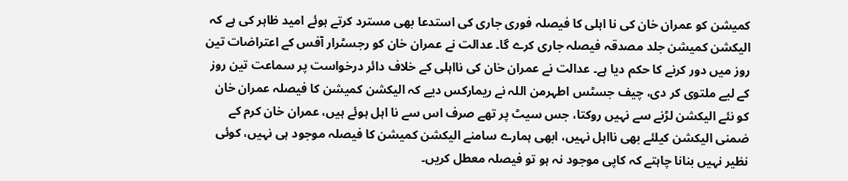کمیشن کو عمران خان کی نا اہلی کا فیصلہ فوری جاری کی استدعا بھی مسترد کرتے ہوئے امید ظاہر کی ہے کہ الیکشن کمیشن جلد مصدقہ فیصلہ جاری کرے گا۔ عدالت نے عمران خان کو رجسٹرار آفس کے اعتراضات تین روز میں دور کرنے کا حکم دیا ہے۔ عدالت نے عمران خان کی نااہلی کے خلاف دائر درخواست پر سماعت تین روز کے لیے ملتوی کر دی، چیف جسٹس اطہرمن اللہ نے ریمارکس دیے کہ الیکشن کمیشن کا فیصلہ عمران خان کو نئے الیکشن لڑنے سے نہیں روکتا، جس سیٹ پر تھے صرف اس سے نا اہل ہوئے ہیں، عمران خان کرم کے ضمنی الیکشن کیلئے بھی نااہل نہیں، ابھی ہمارے سامنے الیکشن کمیشن کا فیصلہ موجود ہی نہیں، کوئی نظیر نہیں بنانا چاہتے کہ کاپی موجود نہ ہو تو فیصلہ معطل کریں۔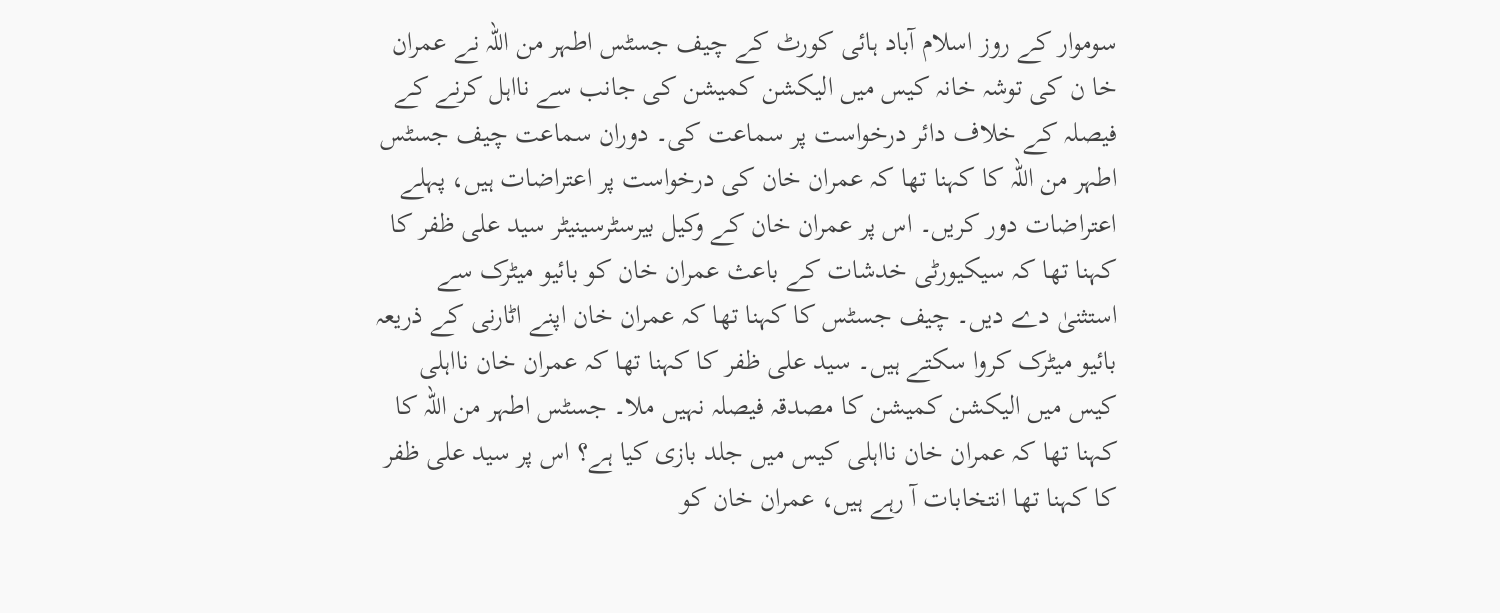سوموار کے روز اسلام آباد ہائی کورٹ کے چیف جسٹس اطہر من اللہ نے عمران خا ن کی توشہ خانہ کیس میں الیکشن کمیشن کی جانب سے نااہل کرنے کے فیصلہ کے خلاف دائر درخواست پر سماعت کی۔ دوران سماعت چیف جسٹس اطہر من اللہ کا کہنا تھا کہ عمران خان کی درخواست پر اعتراضات ہیں، پہلے اعتراضات دور کریں۔ اس پر عمران خان کے وکیل بیرسٹرسینیٹر سید علی ظفر کا کہنا تھا کہ سیکیورٹی خدشات کے باعث عمران خان کو بائیو میٹرک سے استثنیٰ دے دیں۔ چیف جسٹس کا کہنا تھا کہ عمران خان اپنے اٹارنی کے ذریعہ بائیو میٹرک کروا سکتے ہیں۔ سید علی ظفر کا کہنا تھا کہ عمران خان نااہلی کیس میں الیکشن کمیشن کا مصدقہ فیصلہ نہیں ملا۔ جسٹس اطہر من اللہ کا کہنا تھا کہ عمران خان نااہلی کیس میں جلد بازی کیا ہے؟ اس پر سید علی ظفر کا کہنا تھا انتخابات آ رہے ہیں، عمران خان کو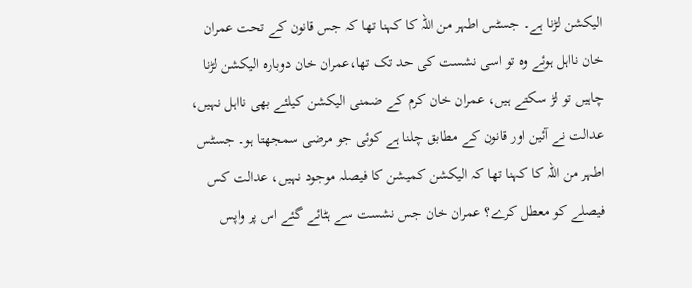الیکشن لڑنا ہے۔ جسٹس اطہر من اللہ کا کہنا تھا کہ جس قانون کے تحت عمران خان نااہل ہوئے وہ تو اسی نشست کی حد تک تھا،عمران خان دوبارہ الیکشن لڑنا چاہیں تو لڑ سکتے ہیں، عمران خان کرم کے ضمنی الیکشن کیلئے بھی نااہل نہیں، عدالت نے آئین اور قانون کے مطابق چلنا ہے کوئی جو مرضی سمجھتا ہو۔ جسٹس اطہر من اللہ کا کہنا تھا کہ الیکشن کمیشن کا فیصلہ موجود نہیں، عدالت کس فیصلے کو معطل کرے؟ عمران خان جس نشست سے ہٹائے گئے اس پر واپس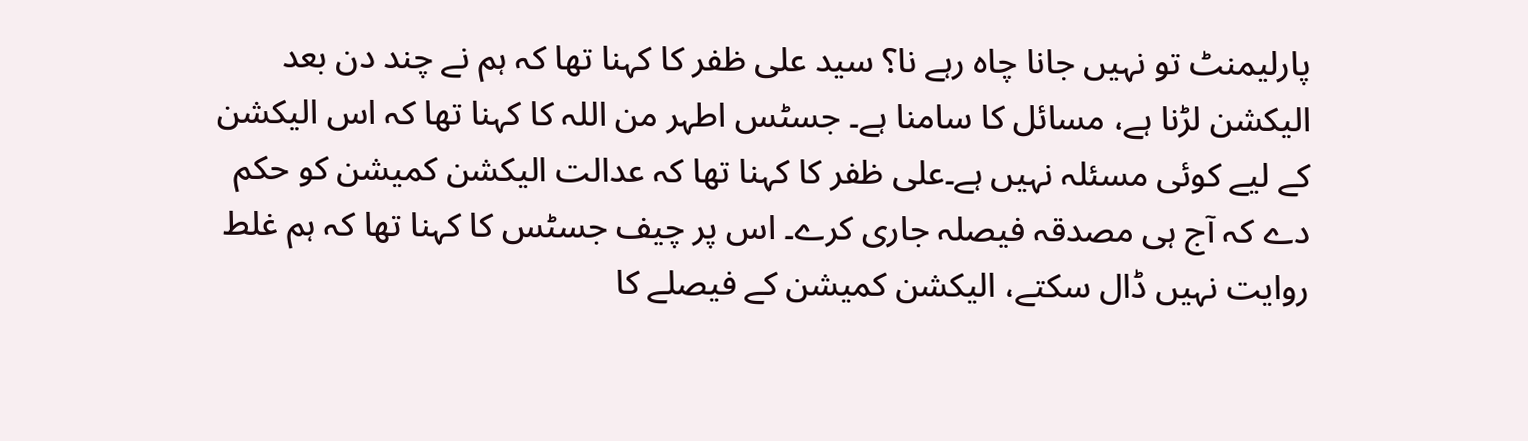پارلیمنٹ تو نہیں جانا چاہ رہے نا؟ سید علی ظفر کا کہنا تھا کہ ہم نے چند دن بعد الیکشن لڑنا ہے، مسائل کا سامنا ہے۔ جسٹس اطہر من اللہ کا کہنا تھا کہ اس الیکشن کے لیے کوئی مسئلہ نہیں ہے۔علی ظفر کا کہنا تھا کہ عدالت الیکشن کمیشن کو حکم دے کہ آج ہی مصدقہ فیصلہ جاری کرے۔ اس پر چیف جسٹس کا کہنا تھا کہ ہم غلط روایت نہیں ڈال سکتے، الیکشن کمیشن کے فیصلے کا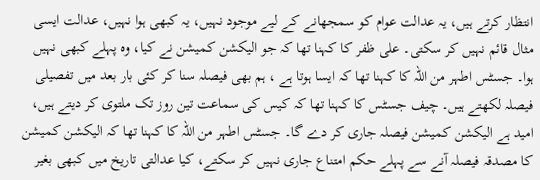انتظار کرتے ہیں، یہ عدالت عوام کو سمجھانے کے لیے موجود نہیں، یہ کبھی ہوا نہیں، عدالت ایسی مثال قائم نہیں کر سکتی۔ علی ظفر کا کہنا تھا کہ جو الیکشن کمیشن نے کیا، وہ پہلے کبھی نہیں ہوا۔ جسٹس اطہر من اللہ کا کہنا تھا کہ ایسا ہوتا ہے ، ہم بھی فیصلہ سنا کر کئی بار بعد میں تفصیلی فیصلہ لکھتے ہیں۔ چیف جسٹس کا کہنا تھا کہ کیس کی سماعت تین روز تک ملتوی کر دیتے ہیں، امید ہے الیکشن کمیشن فیصلہ جاری کر دے گا۔ جسٹس اطہر من اللہ کا کہنا تھا کہ الیکشن کمیشن کا مصدقہ فیصلہ آنے سے پہلے حکم امتناع جاری نہیں کر سکتے، کیا عدالتی تاریخ میں کبھی بغیر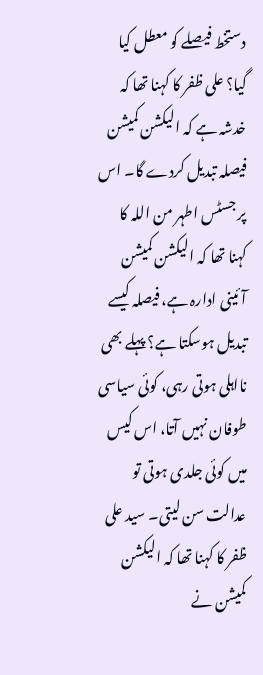دستخط فیصلے کو معطل کیا گیا؟ علی ظفر کا کہنا تھا کہ خدشہ ہے کہ الیکشن کمیشن فیصلہ تبدیل کردے گا۔ اس پر جسٹس اطہر من اللہ کا کہنا تھا کہ الیکشن کمیشن آئینی ادارہ ہے، فیصلہ کیسے تبدیل ہوسکتا ہے؟ پہلے بھی نااہلی ہوتی رہی، کوئی سیاسی طوفان نہیں آتا، اس کیس میں کوئی جلدی ہوتی تو عدالت سن لیتی۔ سید علی ظفر کا کہنا تھا کہ الیکشن کمیشن نے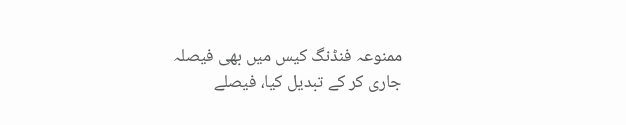ممنوعہ فنڈنگ کیس میں بھی فیصلہ جاری کر کے تبدیل کیا، فیصلے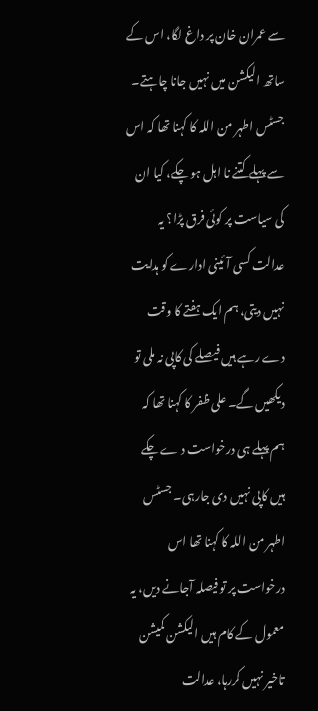سے عمران خان پر داغ لگا، اس کے ساتھ الیکشن میں نہیں جانا چاہتے۔ جسٹس اطہر من اللہ کا کہنا تھا کہ اس سے پہلے کتنے نا اہل ہو چکے، کیا ان کی سیاست پر کوئی فرق پڑا؟ یہ عدالت کسی آئینی ادارے کو ہدایت نہیں دیتی، ہم ایک ہفتے کا وقت دے رہے ہیں فیصلے کی کاپی نہ ملی تو دیکھیں گے۔ علی ظفر کا کہنا تھا کہ ہم پہلے ہی درخواست د ے چکے ہیں کاپی نہیں دی جارہی۔ جسٹس اطہر من اللہ کا کہنا تھا اس درخواست پر تو فیصلہ آجانے دیں، یہ معمول کے کام ہیں الیکشن کمیشن تاخیر نہیں کررہا، عدالت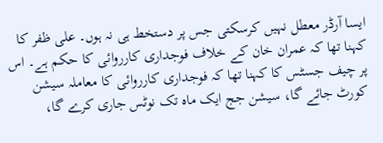ایسا آرڈر معطل نہیں کرسکتی جس پر دستخط ہی نہ ہوں۔ علی ظفر کا کہنا تھا کہ عمران خان کے خلاف فوجداری کارروائی کا حکم ہے۔ اس پر چیف جسٹس کا کہنا تھا کہ فوجداری کارروائی کا معاملہ سیشن کورٹ جائے گا، سیشن جج ایک ماہ تک نوٹس جاری کرے گا،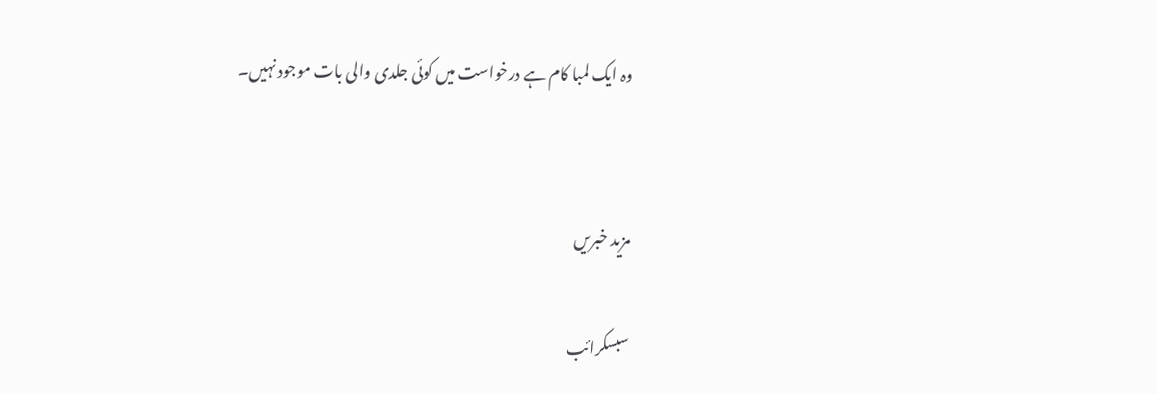وہ ایک لمبا کام ہے درخواست میں کوئی جلدی والی بات موجود نہیں۔


مزید خبریں

سبسکرائب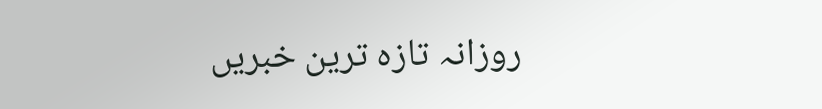روزانہ تازہ ترین خبریں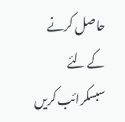حاصل کرنے کے لئے سبسکرائب کریں